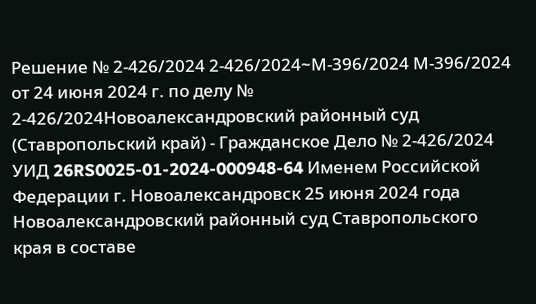Решение № 2-426/2024 2-426/2024~М-396/2024 М-396/2024 от 24 июня 2024 г. по делу № 2-426/2024Новоалександровский районный суд (Ставропольский край) - Гражданское Дело № 2-426/2024 УИД 26RS0025-01-2024-000948-64 Именем Российской Федерации г. Новоалександровск 25 июня 2024 года Новоалександровский районный суд Ставропольского края в составе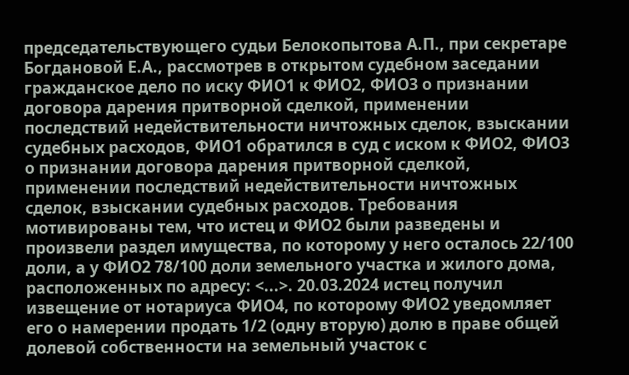председательствующего судьи Белокопытова А.П., при секретаре Богдановой Е.А., рассмотрев в открытом судебном заседании гражданское дело по иску ФИО1 к ФИО2, ФИО3 о признании договора дарения притворной сделкой, применении последствий недействительности ничтожных сделок, взыскании судебных расходов, ФИО1 обратился в суд с иском к ФИО2, ФИО3 о признании договора дарения притворной сделкой, применении последствий недействительности ничтожных сделок, взыскании судебных расходов. Требования мотивированы тем, что истец и ФИО2 были разведены и произвели раздел имущества, по которому у него осталось 22/100 доли, а у ФИО2 78/100 доли земельного участка и жилого дома, расположенных по адресу: <...>. 20.03.2024 истец получил извещение от нотариуса ФИО4, по которому ФИО2 уведомляет его о намерении продать 1/2 (одну вторую) долю в праве общей долевой собственности на земельный участок с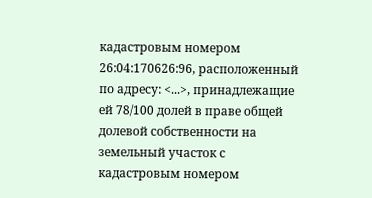кадастровым номером 26:04:170626:96, расположенный по адресу: <...>, принадлежащие ей 78/100 долей в праве общей долевой собственности на земельный участок с кадастровым номером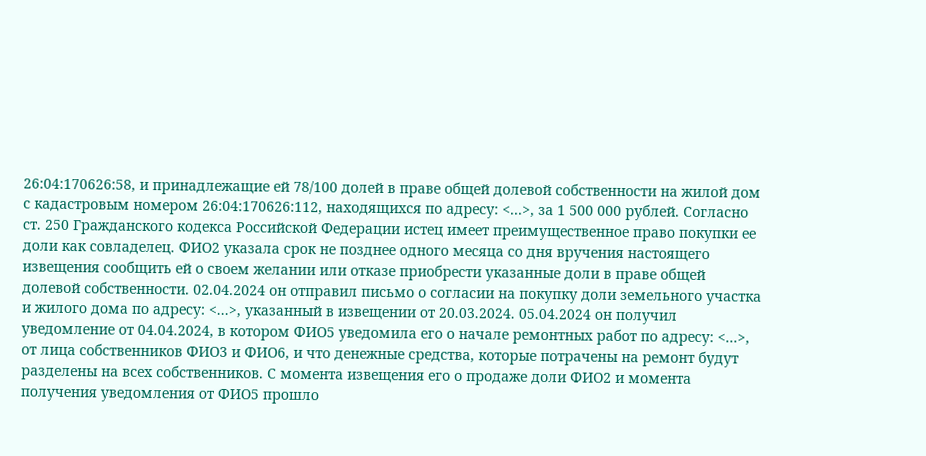26:04:170626:58, и принадлежащие ей 78/100 долей в праве общей долевой собственности на жилой дом с кадастровым номером 26:04:170626:112, находящихся по адресу: <...>, за 1 500 000 рублей. Согласно ст. 250 Гражданского кодекса Российской Федерации истец имеет преимущественное право покупки ее доли как совладелец. ФИО2 указала срок не позднее одного месяца со дня вручения настоящего извещения сообщить ей о своем желании или отказе приобрести указанные доли в праве общей долевой собственности. 02.04.2024 он отправил письмо о согласии на покупку доли земельного участка и жилого дома по адресу: <...>, указанный в извещении от 20.03.2024. 05.04.2024 он получил уведомление от 04.04.2024, в котором ФИО5 уведомила его о начале ремонтных работ по адресу: <...>, от лица собственников ФИО3 и ФИО6, и что денежные средства, которые потрачены на ремонт будут разделены на всех собственников. С момента извещения его о продаже доли ФИО2 и момента получения уведомления от ФИО5 прошло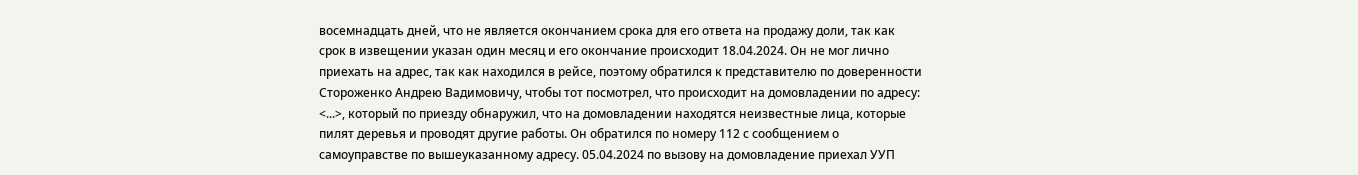восемнадцать дней, что не является окончанием срока для его ответа на продажу доли, так как срок в извещении указан один месяц и его окончание происходит 18.04.2024. Он не мог лично приехать на адрес, так как находился в рейсе, поэтому обратился к представителю по доверенности Стороженко Андрею Вадимовичу, чтобы тот посмотрел, что происходит на домовладении по адресу: <...>, который по приезду обнаружил, что на домовладении находятся неизвестные лица, которые пилят деревья и проводят другие работы. Он обратился по номеру 112 с сообщением о самоуправстве по вышеуказанному адресу. 05.04.2024 по вызову на домовладение приехал УУП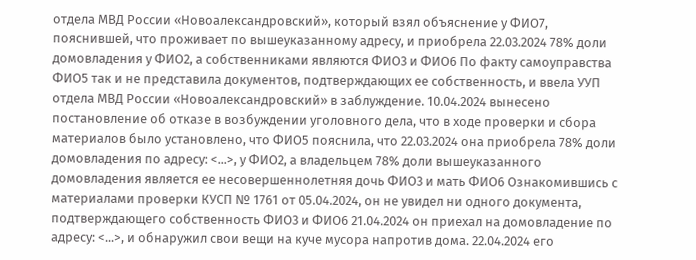отдела МВД России «Новоалександровский», который взял объяснение у ФИО7, пояснившей, что проживает по вышеуказанному адресу, и приобрела 22.03.2024 78% доли домовладения у ФИО2, а собственниками являются ФИО3 и ФИО6 По факту самоуправства ФИО5 так и не представила документов, подтверждающих ее собственность, и ввела УУП отдела МВД России «Новоалександровский» в заблуждение. 10.04.2024 вынесено постановление об отказе в возбуждении уголовного дела, что в ходе проверки и сбора материалов было установлено, что ФИО5 пояснила, что 22.03.2024 она приобрела 78% доли домовладения по адресу: <...>, у ФИО2, а владельцем 78% доли вышеуказанного домовладения является ее несовершеннолетняя дочь ФИО3 и мать ФИО6 Ознакомившись с материалами проверки КУСП № 1761 от 05.04.2024, он не увидел ни одного документа, подтверждающего собственность ФИО3 и ФИО6 21.04.2024 он приехал на домовладение по адресу: <...>, и обнаружил свои вещи на куче мусора напротив дома. 22.04.2024 его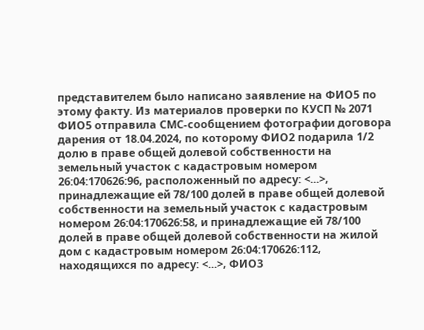представителем было написано заявление на ФИО5 по этому факту. Из материалов проверки по КУСП № 2071 ФИО5 отправила СМС-сообщением фотографии договора дарения от 18.04.2024, по которому ФИО2 подарила 1/2 долю в праве общей долевой собственности на земельный участок с кадастровым номером 26:04:170626:96, расположенный по адресу: <...>, принадлежащие ей 78/100 долей в праве общей долевой собственности на земельный участок с кадастровым номером 26:04:170626:58, и принадлежащие ей 78/100 долей в праве общей долевой собственности на жилой дом с кадастровым номером 26:04:170626:112, находящихся по адресу: <...>, ФИО3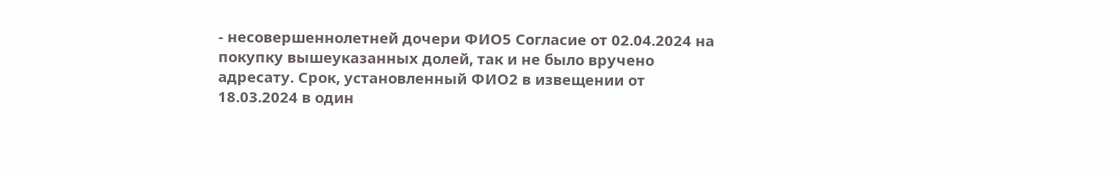- несовершеннолетней дочери ФИО5 Согласие от 02.04.2024 на покупку вышеуказанных долей, так и не было вручено адресату. Срок, установленный ФИО2 в извещении от 18.03.2024 в один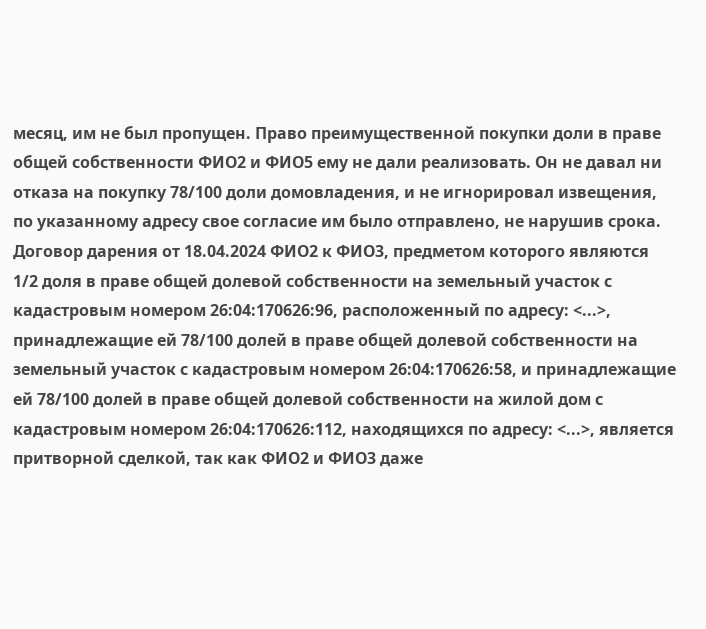месяц, им не был пропущен. Право преимущественной покупки доли в праве общей собственности ФИО2 и ФИО5 ему не дали реализовать. Он не давал ни отказа на покупку 78/100 доли домовладения, и не игнорировал извещения, по указанному адресу свое согласие им было отправлено, не нарушив срока. Договор дарения от 18.04.2024 ФИО2 к ФИО3, предметом которого являются 1/2 доля в праве общей долевой собственности на земельный участок с кадастровым номером 26:04:170626:96, расположенный по адресу: <...>, принадлежащие ей 78/100 долей в праве общей долевой собственности на земельный участок с кадастровым номером 26:04:170626:58, и принадлежащие ей 78/100 долей в праве общей долевой собственности на жилой дом с кадастровым номером 26:04:170626:112, находящихся по адресу: <...>, является притворной сделкой, так как ФИО2 и ФИО3 даже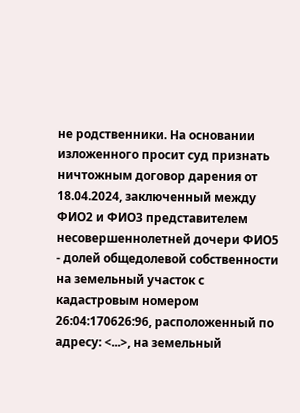не родственники. На основании изложенного просит суд признать ничтожным договор дарения от 18.04.2024, заключенный между ФИО2 и ФИО3 представителем несовершеннолетней дочери ФИО5 - долей общедолевой собственности на земельный участок с кадастровым номером 26:04:170626:96, расположенный по адресу: <...>, на земельный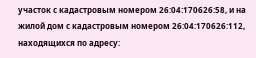участок с кадастровым номером 26:04:170626:58, и на жилой дом с кадастровым номером 26:04:170626:112, находящихся по адресу: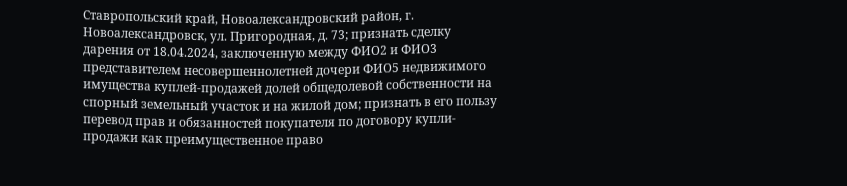Ставропольский край, Новоалександровский район, г. Новоалександровск, ул. Пригородная, д. 73; признать сделку дарения от 18.04.2024, заключенную между ФИО2 и ФИО3 представителем несовершеннолетней дочери ФИО5 недвижимого имущества куплей-продажей долей общедолевой собственности на спорный земельный участок и на жилой дом; признать в его пользу перевод прав и обязанностей покупателя по договору купли-продажи как преимущественное право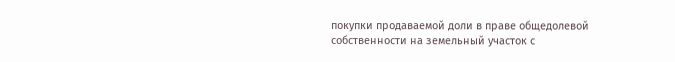покупки продаваемой доли в праве общедолевой собственности на земельный участок с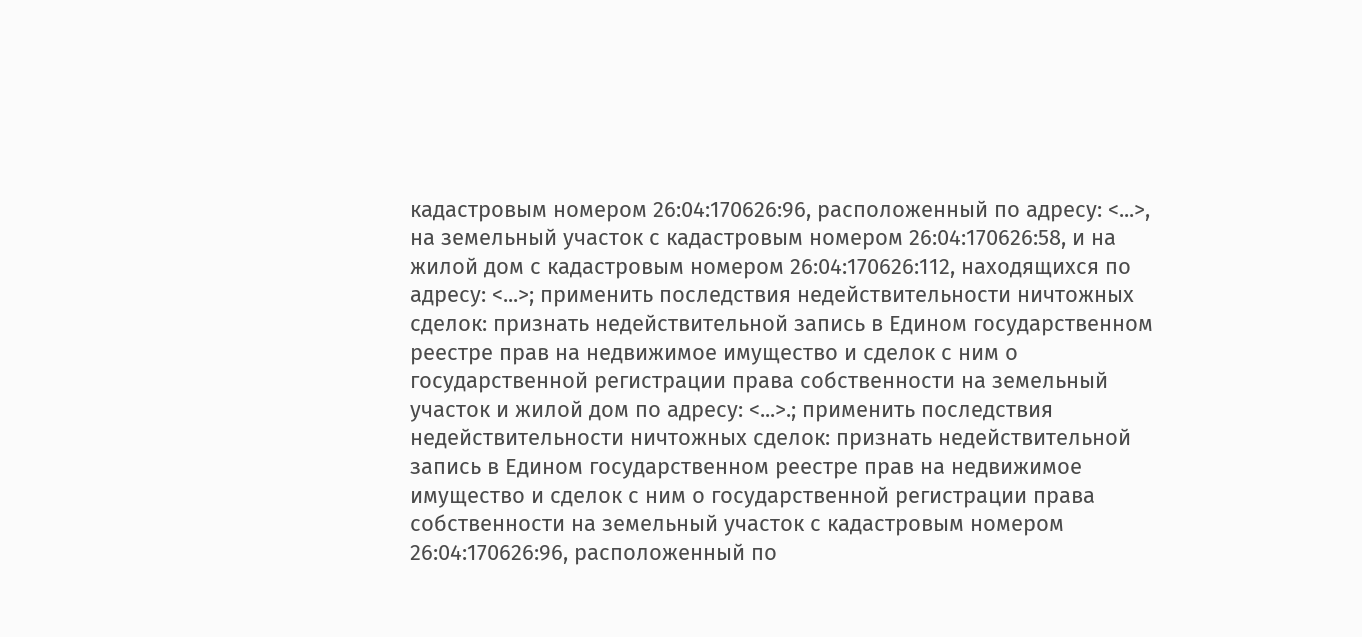кадастровым номером 26:04:170626:96, расположенный по адресу: <...>, на земельный участок с кадастровым номером 26:04:170626:58, и на жилой дом с кадастровым номером 26:04:170626:112, находящихся по адресу: <...>; применить последствия недействительности ничтожных сделок: признать недействительной запись в Едином государственном реестре прав на недвижимое имущество и сделок с ним о государственной регистрации права собственности на земельный участок и жилой дом по адресу: <...>.; применить последствия недействительности ничтожных сделок: признать недействительной запись в Едином государственном реестре прав на недвижимое имущество и сделок с ним о государственной регистрации права собственности на земельный участок с кадастровым номером 26:04:170626:96, расположенный по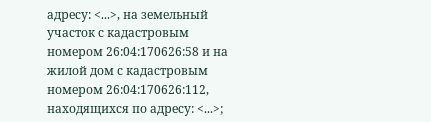адресу: <...>, на земельный участок с кадастровым номером 26:04:170626:58 и на жилой дом с кадастровым номером 26:04:170626:112, находящихся по адресу: <...>;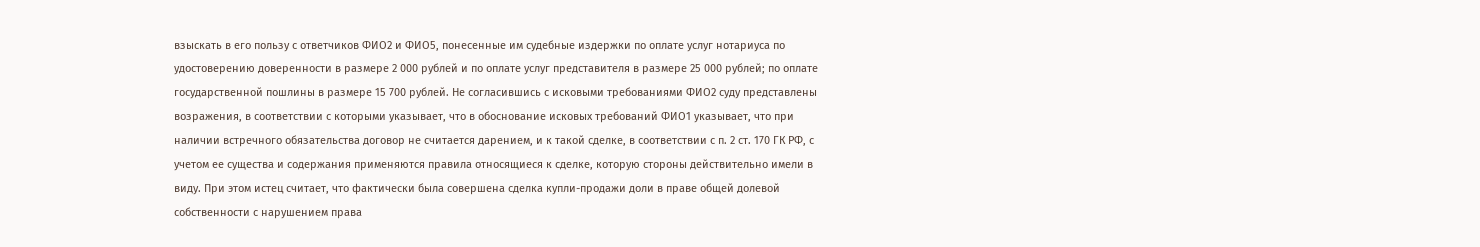взыскать в его пользу с ответчиков ФИО2 и ФИО5, понесенные им судебные издержки по оплате услуг нотариуса по удостоверению доверенности в размере 2 000 рублей и по оплате услуг представителя в размере 25 000 рублей; по оплате государственной пошлины в размере 15 700 рублей. Не согласившись с исковыми требованиями ФИО2 суду представлены возражения, в соответствии с которыми указывает, что в обоснование исковых требований ФИО1 указывает, что при наличии встречного обязательства договор не считается дарением, и к такой сделке, в соответствии с п. 2 ст. 170 ГК РФ, с учетом ее существа и содержания применяются правила относящиеся к сделке, которую стороны действительно имели в виду. При этом истец считает, что фактически была совершена сделка купли-продажи доли в праве общей долевой собственности с нарушением права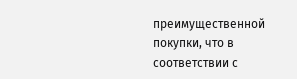преимущественной покупки, что в соответствии с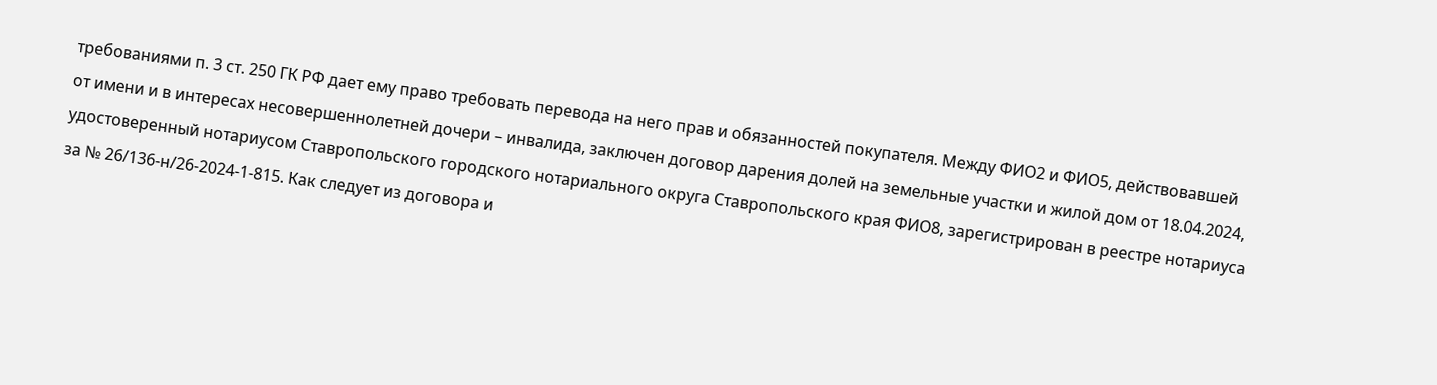требованиями п. 3 ст. 250 ГК РФ дает ему право требовать перевода на него прав и обязанностей покупателя. Между ФИО2 и ФИО5, действовавшей от имени и в интересах несовершеннолетней дочери – инвалида, заключен договор дарения долей на земельные участки и жилой дом от 18.04.2024, удостоверенный нотариусом Ставропольского городского нотариального округа Ставропольского края ФИО8, зарегистрирован в реестре нотариуса за № 26/136-н/26-2024-1-815. Как следует из договора и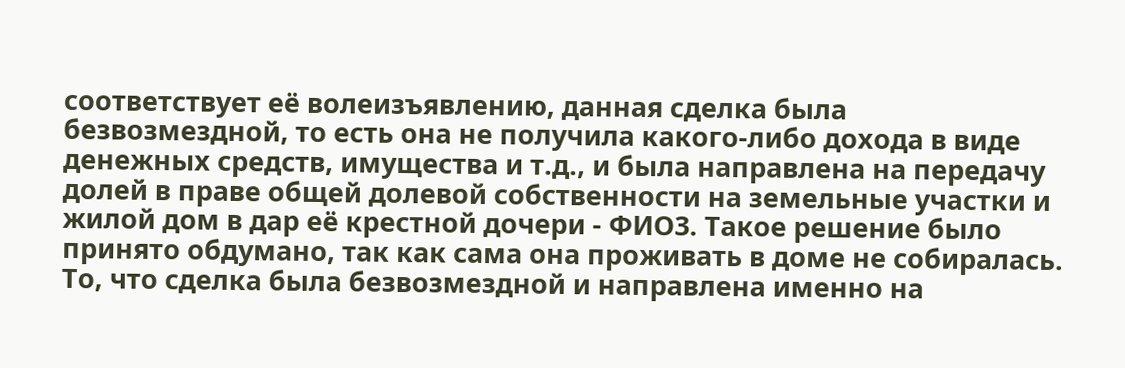соответствует её волеизъявлению, данная сделка была безвозмездной, то есть она не получила какого-либо дохода в виде денежных средств, имущества и т.д., и была направлена на передачу долей в праве общей долевой собственности на земельные участки и жилой дом в дар её крестной дочери - ФИО3. Такое решение было принято обдумано, так как сама она проживать в доме не собиралась. То, что сделка была безвозмездной и направлена именно на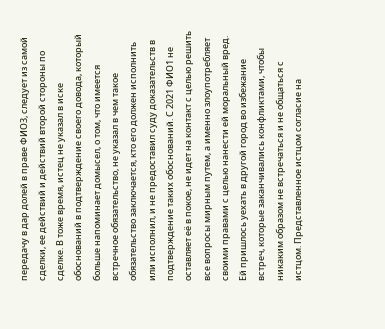передачу в дар долей в праве ФИО3, следует из самой сделки, ее действий и действий второй стороны по сделке. В тоже время, истец не указал в иске обоснований в подтверждение своего довода, который больше напоминает домысел, о том, что имеется встречное обязательство, не указал в чем такое обязательство заключается, кто его должен исполнить или исполнил, и не предоставил суду доказательств в подтверждение таких обоснований. С 2021 ФИО1 не оставляет её в покое, не идет на контакт с целью решить все вопросы мирным путем, а именно злоупотребляет своими правами с целью нанести ей моральный вред. Ей пришлось уехать в другой город во избежание встреч, которые заканчивались конфликтами, чтобы никаким образом не встречаться и не общаться с истцом. Представленное истцом согласие на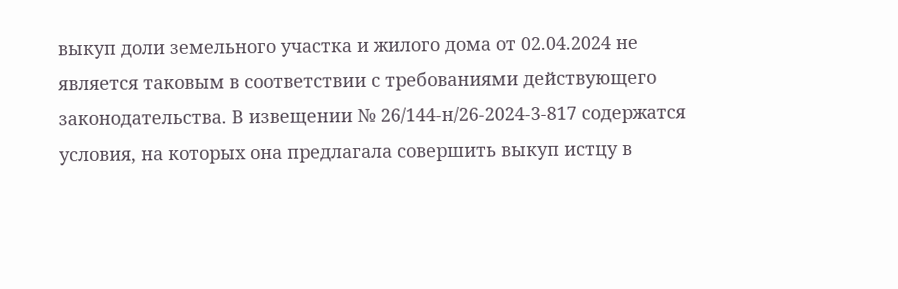выкуп доли земельного участка и жилого дома от 02.04.2024 не является таковым в соответствии с требованиями действующего законодательства. В извещении № 26/144-н/26-2024-3-817 содержатся условия, на которых она предлагала совершить выкуп истцу в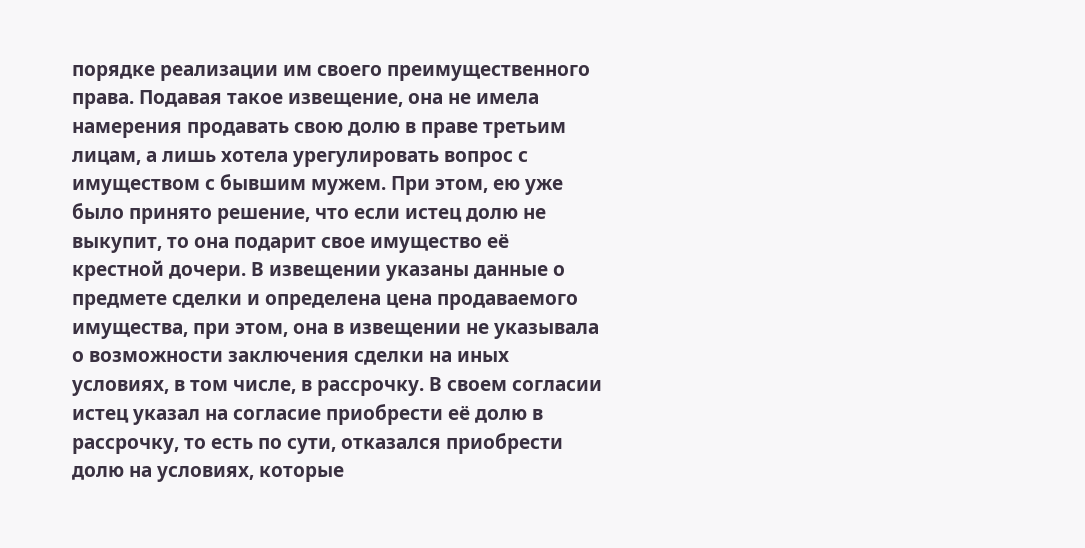порядке реализации им своего преимущественного права. Подавая такое извещение, она не имела намерения продавать свою долю в праве третьим лицам, а лишь хотела урегулировать вопрос с имуществом с бывшим мужем. При этом, ею уже было принято решение, что если истец долю не выкупит, то она подарит свое имущество её крестной дочери. В извещении указаны данные о предмете сделки и определена цена продаваемого имущества, при этом, она в извещении не указывала о возможности заключения сделки на иных условиях, в том числе, в рассрочку. В своем согласии истец указал на согласие приобрести её долю в рассрочку, то есть по сути, отказался приобрести долю на условиях, которые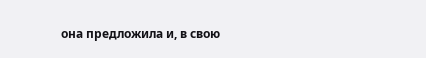она предложила и, в свою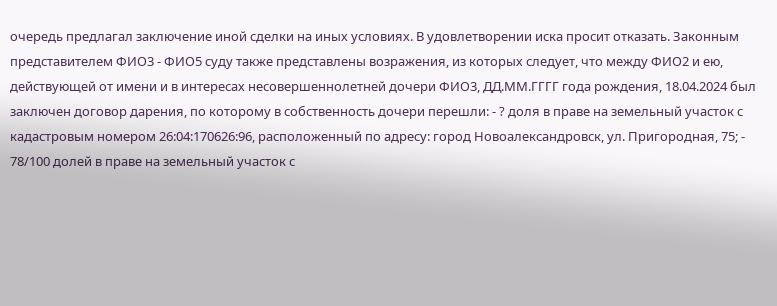очередь предлагал заключение иной сделки на иных условиях. В удовлетворении иска просит отказать. Законным представителем ФИО3 - ФИО5 суду также представлены возражения, из которых следует, что между ФИО2 и ею, действующей от имени и в интересах несовершеннолетней дочери ФИО3, ДД.ММ.ГГГГ года рождения, 18.04.2024 был заключен договор дарения, по которому в собственность дочери перешли: - ? доля в праве на земельный участок с кадастровым номером 26:04:170626:96, расположенный по адресу: город Новоалександровск, ул. Пригородная, 75; - 78/100 долей в праве на земельный участок с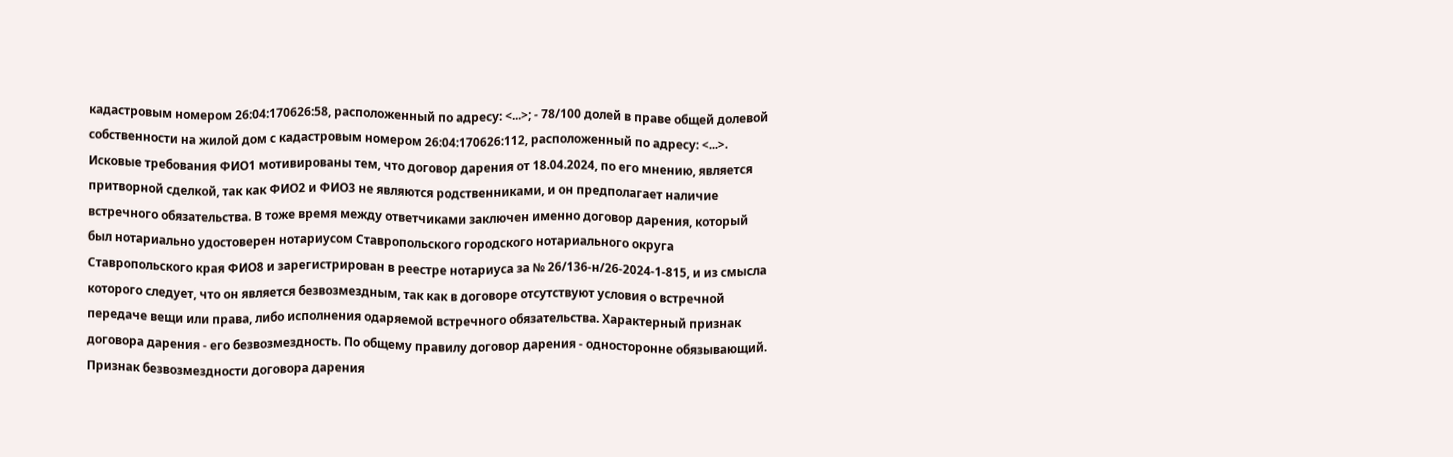кадастровым номером 26:04:170626:58, расположенный по адресу: <...>; - 78/100 долей в праве общей долевой собственности на жилой дом с кадастровым номером 26:04:170626:112, расположенный по адресу: <...>. Исковые требования ФИО1 мотивированы тем, что договор дарения от 18.04.2024, по его мнению, является притворной сделкой, так как ФИО2 и ФИО3 не являются родственниками, и он предполагает наличие встречного обязательства. В тоже время между ответчиками заключен именно договор дарения, который был нотариально удостоверен нотариусом Ставропольского городского нотариального округа Ставропольского края ФИО8 и зарегистрирован в реестре нотариуса за № 26/136-н/26-2024-1-815, и из смысла которого следует, что он является безвозмездным, так как в договоре отсутствуют условия о встречной передаче вещи или права, либо исполнения одаряемой встречного обязательства. Характерный признак договора дарения - его безвозмездность. По общему правилу договор дарения - односторонне обязывающий. Признак безвозмездности договора дарения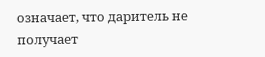означает, что даритель не получает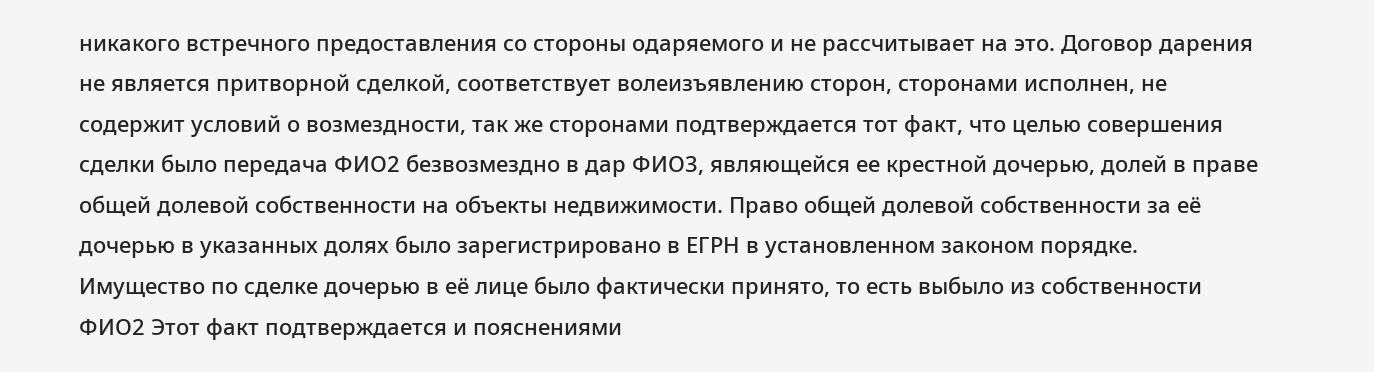никакого встречного предоставления со стороны одаряемого и не рассчитывает на это. Договор дарения не является притворной сделкой, соответствует волеизъявлению сторон, сторонами исполнен, не содержит условий о возмездности, так же сторонами подтверждается тот факт, что целью совершения сделки было передача ФИО2 безвозмездно в дар ФИО3, являющейся ее крестной дочерью, долей в праве общей долевой собственности на объекты недвижимости. Право общей долевой собственности за её дочерью в указанных долях было зарегистрировано в ЕГРН в установленном законом порядке. Имущество по сделке дочерью в её лице было фактически принято, то есть выбыло из собственности ФИО2 Этот факт подтверждается и пояснениями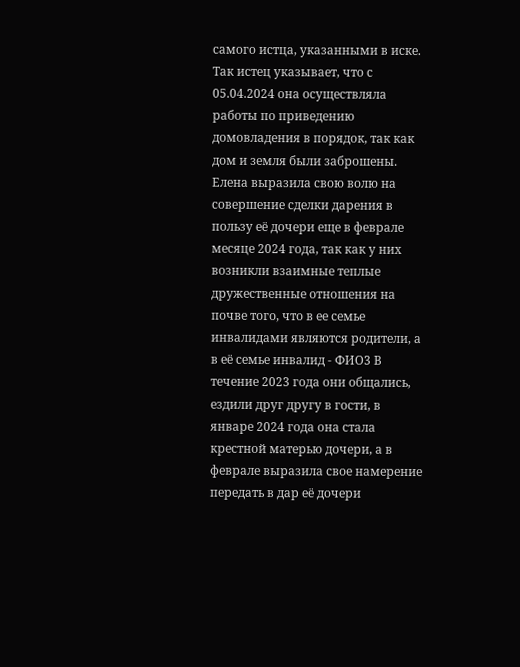самого истца, указанными в иске. Так истец указывает, что с 05.04.2024 она осуществляла работы по приведению домовладения в порядок, так как дом и земля были заброшены. Елена выразила свою волю на совершение сделки дарения в пользу её дочери еще в феврале месяце 2024 года, так как у них возникли взаимные теплые дружественные отношения на почве того, что в ее семье инвалидами являются родители, а в её семье инвалид - ФИО3 В течение 2023 года они общались, ездили друг другу в гости, в январе 2024 года она стала крестной матерью дочери, а в феврале выразила свое намерение передать в дар её дочери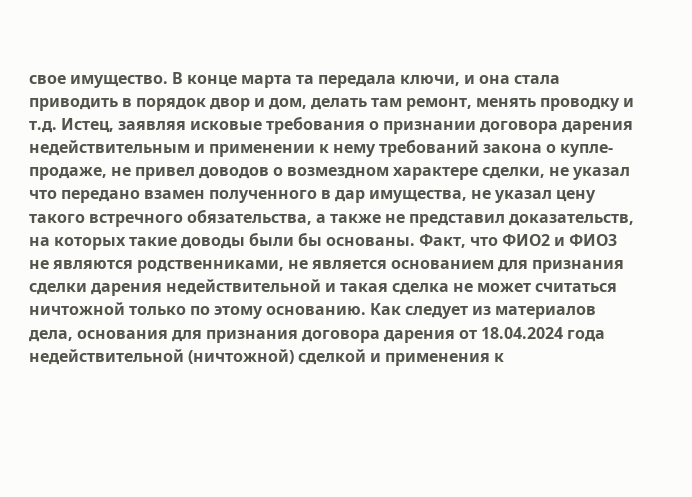свое имущество. В конце марта та передала ключи, и она стала приводить в порядок двор и дом, делать там ремонт, менять проводку и т.д. Истец, заявляя исковые требования о признании договора дарения недействительным и применении к нему требований закона о купле-продаже, не привел доводов о возмездном характере сделки, не указал что передано взамен полученного в дар имущества, не указал цену такого встречного обязательства, а также не представил доказательств, на которых такие доводы были бы основаны. Факт, что ФИО2 и ФИО3 не являются родственниками, не является основанием для признания сделки дарения недействительной и такая сделка не может считаться ничтожной только по этому основанию. Как следует из материалов дела, основания для признания договора дарения от 18.04.2024 года недействительной (ничтожной) сделкой и применения к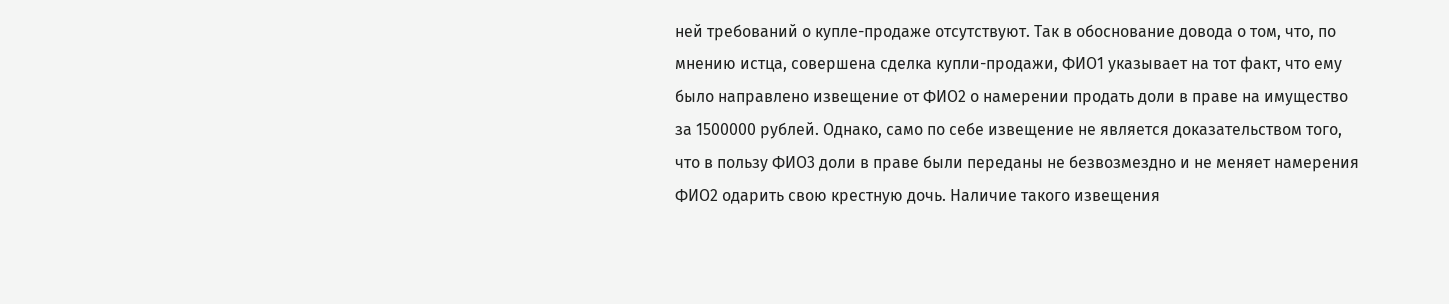ней требований о купле-продаже отсутствуют. Так в обоснование довода о том, что, по мнению истца, совершена сделка купли-продажи, ФИО1 указывает на тот факт, что ему было направлено извещение от ФИО2 о намерении продать доли в праве на имущество за 1500000 рублей. Однако, само по себе извещение не является доказательством того, что в пользу ФИО3 доли в праве были переданы не безвозмездно и не меняет намерения ФИО2 одарить свою крестную дочь. Наличие такого извещения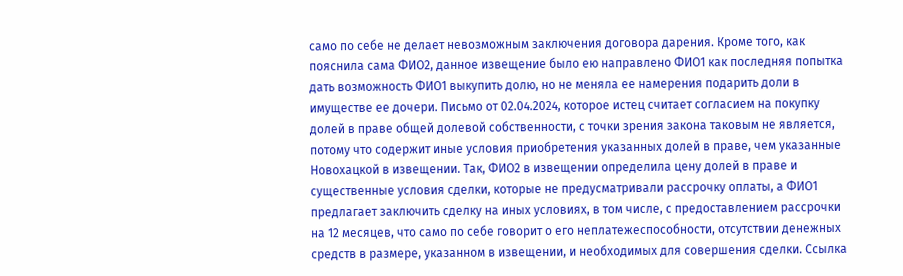само по себе не делает невозможным заключения договора дарения. Кроме того, как пояснила сама ФИО2, данное извещение было ею направлено ФИО1 как последняя попытка дать возможность ФИО1 выкупить долю, но не меняла ее намерения подарить доли в имуществе ее дочери. Письмо от 02.04.2024, которое истец считает согласием на покупку долей в праве общей долевой собственности, с точки зрения закона таковым не является, потому что содержит иные условия приобретения указанных долей в праве, чем указанные Новохацкой в извещении. Так, ФИО2 в извещении определила цену долей в праве и существенные условия сделки, которые не предусматривали рассрочку оплаты, а ФИО1 предлагает заключить сделку на иных условиях, в том числе, с предоставлением рассрочки на 12 месяцев, что само по себе говорит о его неплатежеспособности, отсутствии денежных средств в размере, указанном в извещении, и необходимых для совершения сделки. Ссылка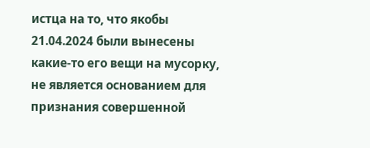истца на то, что якобы 21.04.2024 были вынесены какие-то его вещи на мусорку, не является основанием для признания совершенной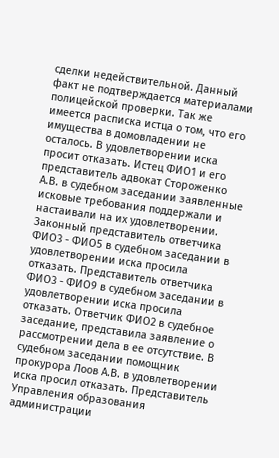сделки недействительной. Данный факт не подтверждается материалами полицейской проверки. Так же имеется расписка истца о том, что его имущества в домовладении не осталось. В удовлетворении иска просит отказать. Истец ФИО1 и его представитель адвокат Стороженко А.В. в судебном заседании заявленные исковые требования поддержали и настаивали на их удовлетворении. Законный представитель ответчика ФИО3 - ФИО5 в судебном заседании в удовлетворении иска просила отказать. Представитель ответчика ФИО3 - ФИО9 в судебном заседании в удовлетворении иска просила отказать. Ответчик ФИО2 в судебное заседание, представила заявление о рассмотрении дела в ее отсутствие. В судебном заседании помощник прокурора Лоов А.В. в удовлетворении иска просил отказать. Представитель Управления образования администрации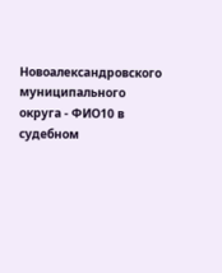Новоалександровского муниципального округа - ФИО10 в судебном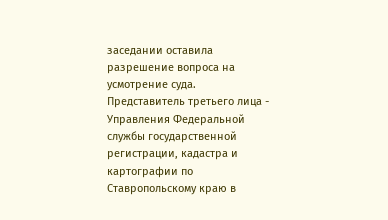заседании оставила разрешение вопроса на усмотрение суда. Представитель третьего лица - Управления Федеральной службы государственной регистрации, кадастра и картографии по Ставропольскому краю в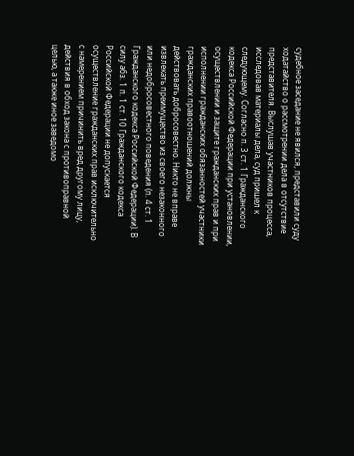судебное заседание не явился, представили суду ходатайство о рассмотрении дела в отсутствие представителя. Выслушав участников процесса, исследовав материалы дела, суд пришел к следующему. Согласно п. 3 ст. 1 Гражданского кодекса Российской Федерации при установлении, осуществлении и защите гражданских прав и при исполнении гражданских обязанностей участники гражданских правоотношений должны действовать добросовестно. Никто не вправе извлекать преимущество из своего незаконного или недобросовестного поведения (п. 4 ст. 1 Гражданского кодекса Российской Федерации). В силу абз. 1 п. 1 ст. 10 Гражданского кодекса Российской Федерации не допускается осуществление гражданских прав исключительно с намерением причинить вред другому лицу, действия в обход закона с противоправной целью, а также иное заведомо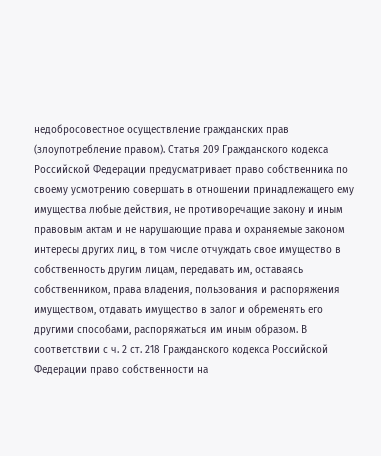недобросовестное осуществление гражданских прав (злоупотребление правом). Статья 209 Гражданского кодекса Российской Федерации предусматривает право собственника по своему усмотрению совершать в отношении принадлежащего ему имущества любые действия, не противоречащие закону и иным правовым актам и не нарушающие права и охраняемые законом интересы других лиц, в том числе отчуждать свое имущество в собственность другим лицам, передавать им, оставаясь собственником, права владения, пользования и распоряжения имуществом, отдавать имущество в залог и обременять его другими способами, распоряжаться им иным образом. В соответствии с ч. 2 ст. 218 Гражданского кодекса Российской Федерации право собственности на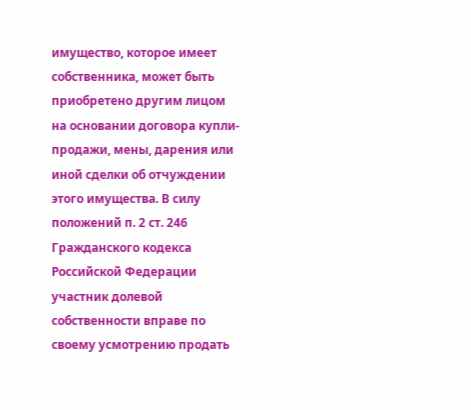имущество, которое имеет собственника, может быть приобретено другим лицом на основании договора купли-продажи, мены, дарения или иной сделки об отчуждении этого имущества. В силу положений п. 2 ст. 246 Гражданского кодекса Российской Федерации участник долевой собственности вправе по своему усмотрению продать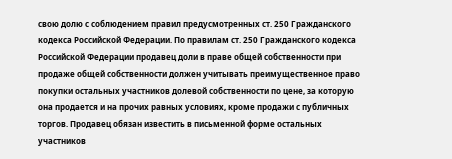свою долю с соблюдением правил предусмотренных ст. 250 Гражданского кодекса Российской Федерации. По правилам ст. 250 Гражданского кодекса Российской Федерации продавец доли в праве общей собственности при продаже общей собственности должен учитывать преимущественное право покупки остальных участников долевой собственности по цене, за которую она продается и на прочих равных условиях, кроме продажи с публичных торгов. Продавец обязан известить в письменной форме остальных участников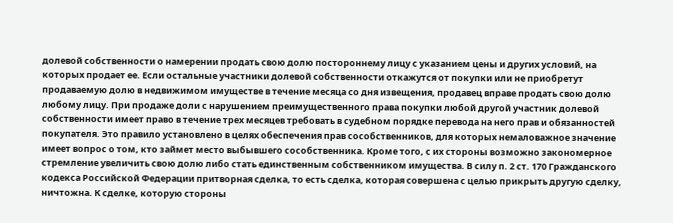долевой собственности о намерении продать свою долю постороннему лицу с указанием цены и других условий, на которых продает ее. Если остальные участники долевой собственности откажутся от покупки или не приобретут продаваемую долю в недвижимом имуществе в течение месяца со дня извещения, продавец вправе продать свою долю любому лицу. При продаже доли с нарушением преимущественного права покупки любой другой участник долевой собственности имеет право в течение трех месяцев требовать в судебном порядке перевода на него прав и обязанностей покупателя. Это правило установлено в целях обеспечения прав сособственников, для которых немаловажное значение имеет вопрос о том, кто займет место выбывшего сособственника. Кроме того, с их стороны возможно закономерное стремление увеличить свою долю либо стать единственным собственником имущества. В силу п. 2 ст. 170 Гражданского кодекса Российской Федерации притворная сделка, то есть сделка, которая совершена с целью прикрыть другую сделку, ничтожна. К сделке, которую стороны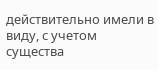действительно имели в виду, с учетом существа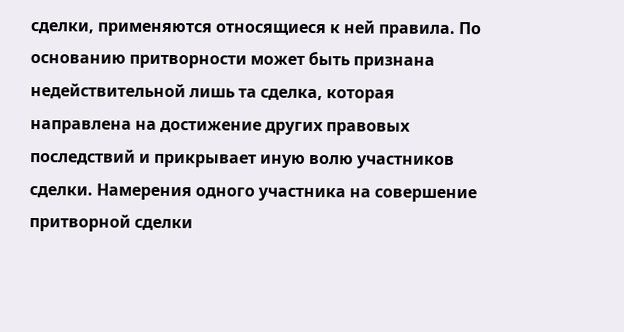сделки, применяются относящиеся к ней правила. По основанию притворности может быть признана недействительной лишь та сделка, которая направлена на достижение других правовых последствий и прикрывает иную волю участников сделки. Намерения одного участника на совершение притворной сделки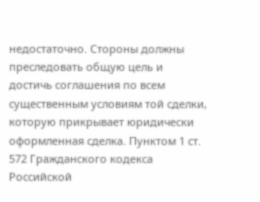недостаточно. Стороны должны преследовать общую цель и достичь соглашения по всем существенным условиям той сделки, которую прикрывает юридически оформленная сделка. Пунктом 1 ст. 572 Гражданского кодекса Российской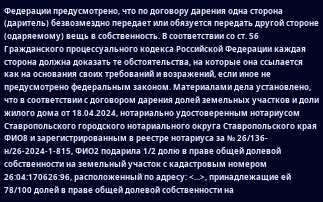Федерации предусмотрено, что по договору дарения одна сторона (даритель) безвозмездно передает или обязуется передать другой стороне (одаряемому) вещь в собственность. В соответствии со ст. 56 Гражданского процессуального кодекса Российской Федерации каждая сторона должна доказать те обстоятельства, на которые она ссылается как на основания своих требований и возражений, если иное не предусмотрено федеральным законом. Материалами дела установлено, что в соответствии с договором дарения долей земельных участков и доли жилого дома от 18.04.2024, нотариально удостоверенным нотариусом Ставропольского городского нотариального округа Ставропольского края ФИО8 и зарегистрированным в реестре нотариуса за № 26/136-н/26-2024-1-815, ФИО2 подарила 1/2 долю в праве общей долевой собственности на земельный участок с кадастровым номером 26:04:170626:96, расположенный по адресу: <...>, принадлежащие ей 78/100 долей в праве общей долевой собственности на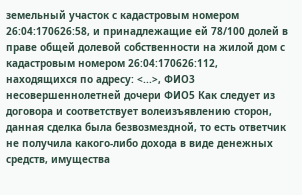земельный участок с кадастровым номером 26:04:170626:58, и принадлежащие ей 78/100 долей в праве общей долевой собственности на жилой дом с кадастровым номером 26:04:170626:112, находящихся по адресу: <...>, ФИО3 несовершеннолетней дочери ФИО5 Как следует из договора и соответствует волеизъявлению сторон, данная сделка была безвозмездной, то есть ответчик не получила какого-либо дохода в виде денежных средств, имущества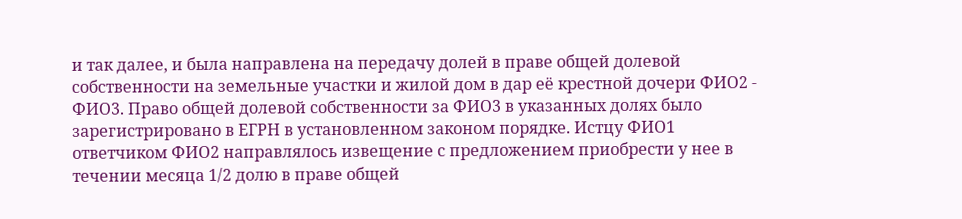и так далее, и была направлена на передачу долей в праве общей долевой собственности на земельные участки и жилой дом в дар её крестной дочери ФИО2 - ФИО3. Право общей долевой собственности за ФИО3 в указанных долях было зарегистрировано в ЕГРН в установленном законом порядке. Истцу ФИО1 ответчиком ФИО2 направлялось извещение с предложением приобрести у нее в течении месяца 1/2 долю в праве общей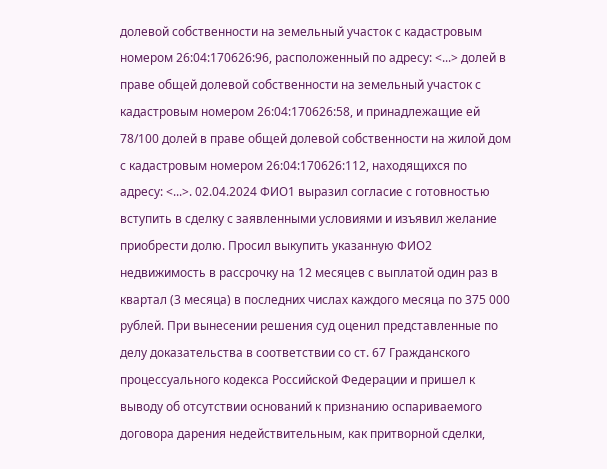долевой собственности на земельный участок с кадастровым номером 26:04:170626:96, расположенный по адресу: <...> долей в праве общей долевой собственности на земельный участок с кадастровым номером 26:04:170626:58, и принадлежащие ей 78/100 долей в праве общей долевой собственности на жилой дом с кадастровым номером 26:04:170626:112, находящихся по адресу: <...>. 02.04.2024 ФИО1 выразил согласие с готовностью вступить в сделку с заявленными условиями и изъявил желание приобрести долю. Просил выкупить указанную ФИО2 недвижимость в рассрочку на 12 месяцев с выплатой один раз в квартал (3 месяца) в последних числах каждого месяца по 375 000 рублей. При вынесении решения суд оценил представленные по делу доказательства в соответствии со ст. 67 Гражданского процессуального кодекса Российской Федерации и пришел к выводу об отсутствии оснований к признанию оспариваемого договора дарения недействительным, как притворной сделки,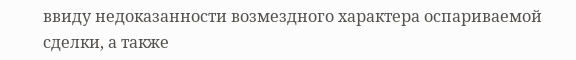ввиду недоказанности возмездного характера оспариваемой сделки, а также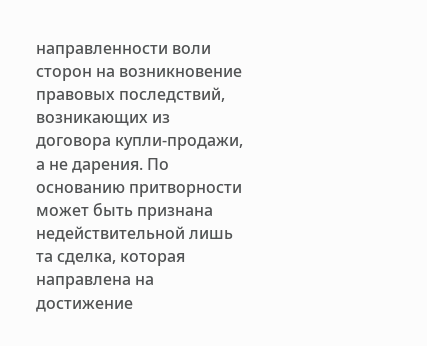направленности воли сторон на возникновение правовых последствий, возникающих из договора купли-продажи, а не дарения. По основанию притворности может быть признана недействительной лишь та сделка, которая направлена на достижение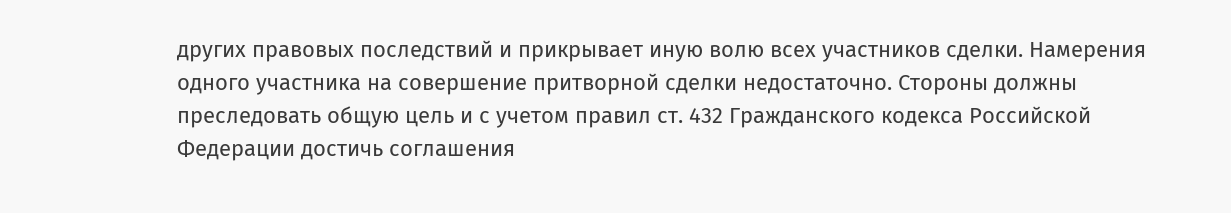других правовых последствий и прикрывает иную волю всех участников сделки. Намерения одного участника на совершение притворной сделки недостаточно. Стороны должны преследовать общую цель и с учетом правил ст. 432 Гражданского кодекса Российской Федерации достичь соглашения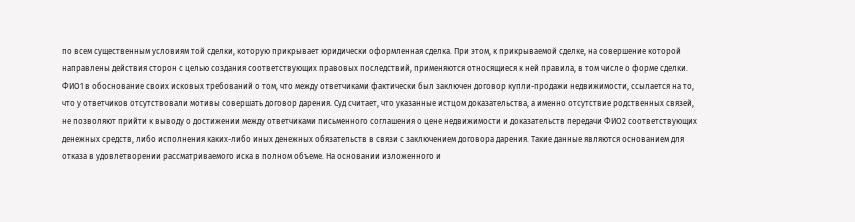по всем существенным условиям той сделки, которую прикрывает юридически оформленная сделка. При этом, к прикрываемой сделке, на совершение которой направлены действия сторон с целью создания соответствующих правовых последствий, применяются относящиеся к ней правила, в том числе о форме сделки. ФИО1 в обоснование своих исковых требований о том, что между ответчиками фактически был заключен договор купли-продажи недвижимости, ссылается на то, что у ответчиков отсутствовали мотивы совершать договор дарения. Суд считает, что указанные истцом доказательства, а именно отсутствие родственных связей, не позволяют прийти к выводу о достижении между ответчиками письменного соглашения о цене недвижимости и доказательств передачи ФИО2 соответствующих денежных средств, либо исполнения каких-либо иных денежных обязательств в связи с заключением договора дарения. Такие данные являются основанием для отказа в удовлетворении рассматриваемого иска в полном объеме. На основании изложенного и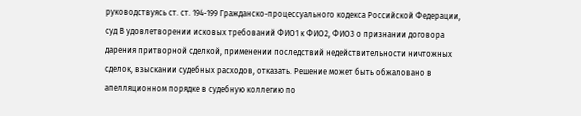руководствуясь ст. ст. 194-199 Гражданско-процессуального кодекса Российской Федерации, суд В удовлетворении исковых требований ФИО1 к ФИО2, ФИО3 о признании договора дарения притворной сделкой, применении последствий недействительности ничтожных сделок, взыскании судебных расходов, отказать. Решение может быть обжаловано в апелляционном порядке в судебную коллегию по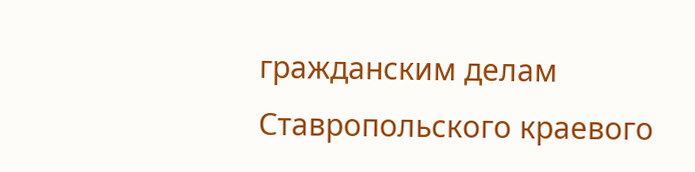гражданским делам Ставропольского краевого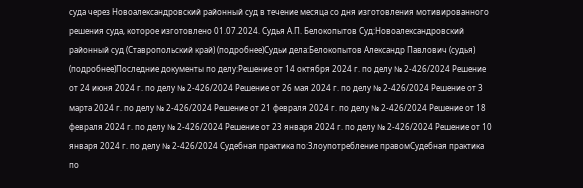суда через Новоалександровский районный суд в течение месяца со дня изготовления мотивированного решения суда, которое изготовлено 01.07.2024. Судья А.П. Белокопытов Суд:Новоалександровский районный суд (Ставропольский край) (подробнее)Судьи дела:Белокопытов Александр Павлович (судья) (подробнее)Последние документы по делу:Решение от 14 октября 2024 г. по делу № 2-426/2024 Решение от 24 июня 2024 г. по делу № 2-426/2024 Решение от 26 мая 2024 г. по делу № 2-426/2024 Решение от 3 марта 2024 г. по делу № 2-426/2024 Решение от 21 февраля 2024 г. по делу № 2-426/2024 Решение от 18 февраля 2024 г. по делу № 2-426/2024 Решение от 23 января 2024 г. по делу № 2-426/2024 Решение от 10 января 2024 г. по делу № 2-426/2024 Судебная практика по:Злоупотребление правомСудебная практика по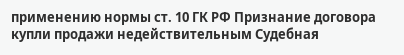применению нормы ст. 10 ГК РФ Признание договора купли продажи недействительным Судебная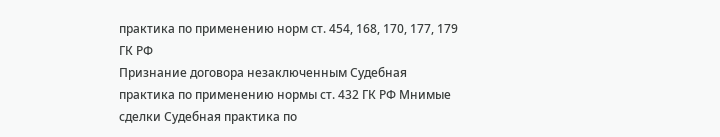практика по применению норм ст. 454, 168, 170, 177, 179 ГК РФ
Признание договора незаключенным Судебная практика по применению нормы ст. 432 ГК РФ Мнимые сделки Судебная практика по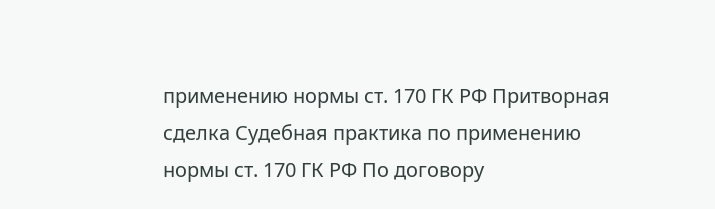применению нормы ст. 170 ГК РФ Притворная сделка Судебная практика по применению нормы ст. 170 ГК РФ По договору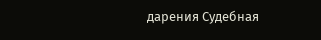дарения Судебная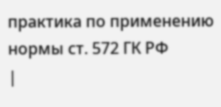практика по применению нормы ст. 572 ГК РФ
|